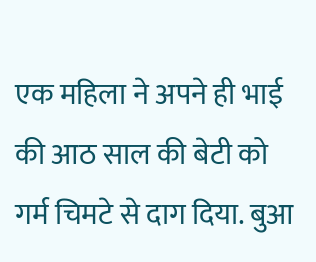एक महिला ने अपने ही भाई की आठ साल की बेटी को गर्म चिमटे से दाग दिया. बुआ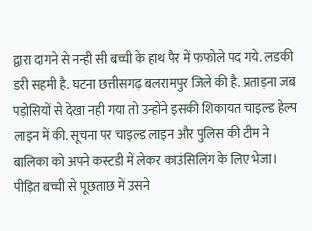द्वारा दागने से नन्ही सी बच्ची के हाथ पैर में फफोले पद गये. लडकी डरी सहमी है. घटना छत्तीसगढ़ बलरामपुर जिले की है. प्रताड़ना जब पड़ोसियों से देखा नही गया तो उन्होंने इसकी शिकायत चाइल्ड हेल्प लाइन में की. सूचना पर चाइल्ड लाइन और पुलिस की टीम ने बालिका को अपने कस्टडी में लेकर काउंसिलिंग के लिए भेजा। पीड़ित बच्ची से पूछताछ में उसने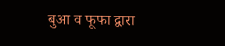बुआ व फूफा द्वारा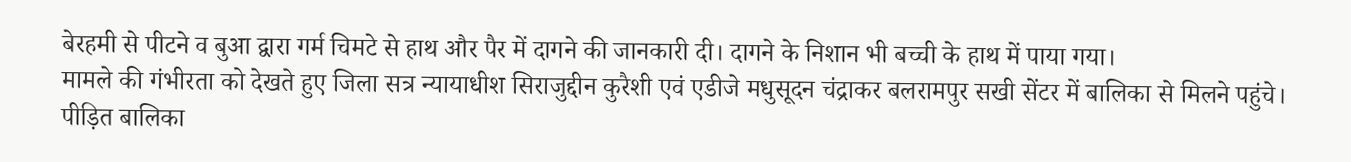बेरहमी से पीटने व बुआ द्वारा गर्म चिमटे से हाथ और पैर में दागने की जानकारी दी। दागने के निशान भी बच्ची के हाथ में पाया गया।
मामले की गंभीरता को देखते हुए जिला सत्र न्यायाधीश सिराजुद्दीन कुरैशी एवं एडीजे मधुसूदन चंद्राकर बलरामपुर सखी सेंटर में बालिका से मिलने पहुंचे। पीड़ित बालिका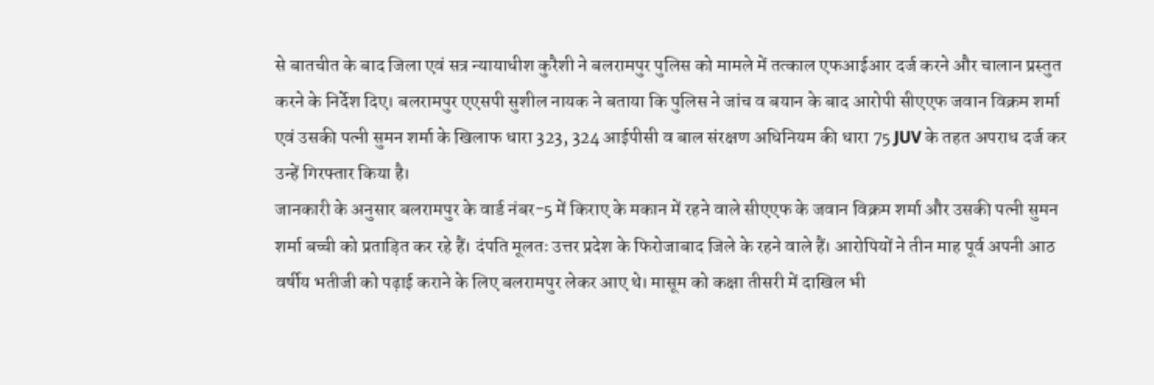से बातचीत के बाद जिला एवं सत्र न्यायाधीश कुरैशी ने बलरामपुर पुलिस को मामले में तत्काल एफआईआर दर्ज करने और चालान प्रस्तुत करने के निर्देश दिए। बलरामपुर एएसपी सुशील नायक ने बताया कि पुलिस ने जांच व बयान के बाद आरोपी सीएएफ जवान विक्रम शर्मा एवं उसकी पत्नी सुमन शर्मा के खिलाफ धारा 323, 324 आईपीसी व बाल संरक्षण अधिनियम की धारा 75 JUV के तहत अपराध दर्ज कर उन्हें गिरफ्तार किया है।
जानकारी के अनुसार बलरामपुर के वार्ड नंबर-5 में किराए के मकान में रहने वाले सीएएफ के जवान विक्रम शर्मा और उसकी पत्नी सुमन शर्मा बच्ची को प्रताड़ित कर रहे हैं। दंपति मूलतः उत्तर प्रदेश के फिरोजाबाद जिले के रहने वाले हैं। आरोपियों ने तीन माह पूर्व अपनी आठ वर्षीय भतीजी को पढ़ाई कराने के लिए बलरामपुर लेकर आए थे। मासूम को कक्षा तीसरी में दाखिल भी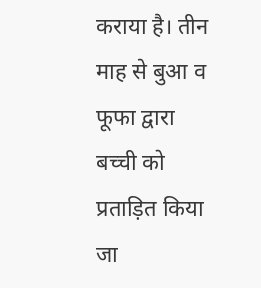कराया है। तीन माह से बुआ व फूफा द्वारा बच्ची को प्रताड़ित किया जा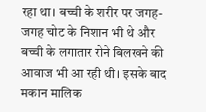रहा था। बच्ची के शरीर पर जगह-जगह चोट के निशान भी थे और बच्ची के लगातार रोने बिलखने की आवाज भी आ रही थी। इसके बाद मकान मालिक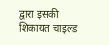द्वारा इसकी शिकायत चाइल्ड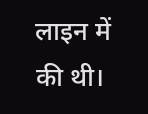लाइन में की थी।